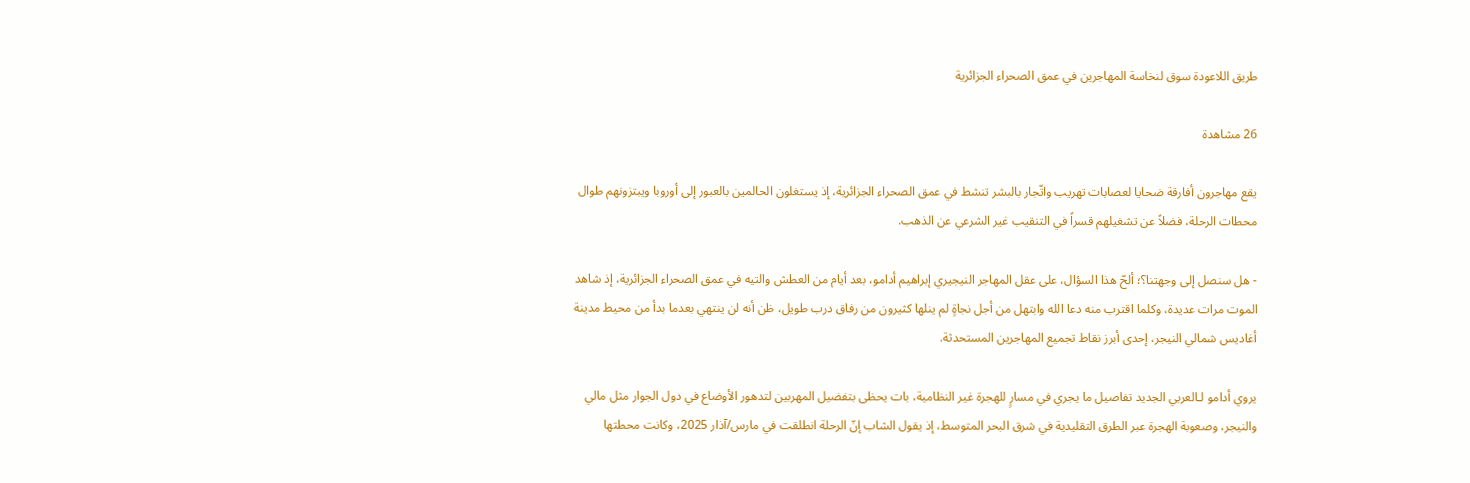طريق اللاعودة سوق لنخاسة المهاجرين في عمق الصحراء الجزائرية

26 مشاهدة

يقع مهاجرون أفارقة ضحايا لعصابات تهريب واتّجار بالبشر تنشط في عمق الصحراء الجزائرية، إذ يستغلون الحالمين بالعبور إلى أوروبا ويبتزونهم طوال محطات الرحلة، فضلاً عن تشغيلهم قسراً في التنقيب غير الشرعي عن الذهب.

- هل سنصل إلى وجهتنا؟؛ ألحّ هذا السؤال، على عقل المهاجر النيجيري إبراهيم أدامو، بعد أيام من العطش والتيه في عمق الصحراء الجزائرية، إذ شاهد الموت مرات عديدة، وكلما اقترب منه دعا الله وابتهل من أجل نجاةٍ لم ينلها كثيرون من رفاق درب طويل، ظن أنه لن ينتهي بعدما بدأ من محيط مدينة أغاديس شمالي النيجر، إحدى أبرز نقاط تجميع المهاجرين المستحدثة.

يروي أدامو لـالعربي الجديد تفاصيل ما يجري في مسارٍ للهجرة غير النظامية، بات يحظى بتفضيل المهربين لتدهور الأوضاع في دول الجوار مثل مالي والنيجر، وصعوبة الهجرة عبر الطرق التقليدية في شرق البحر المتوسط، إذ يقول الشاب إنّ الرحلة انطلقت في مارس/آذار 2025، وكانت محطتها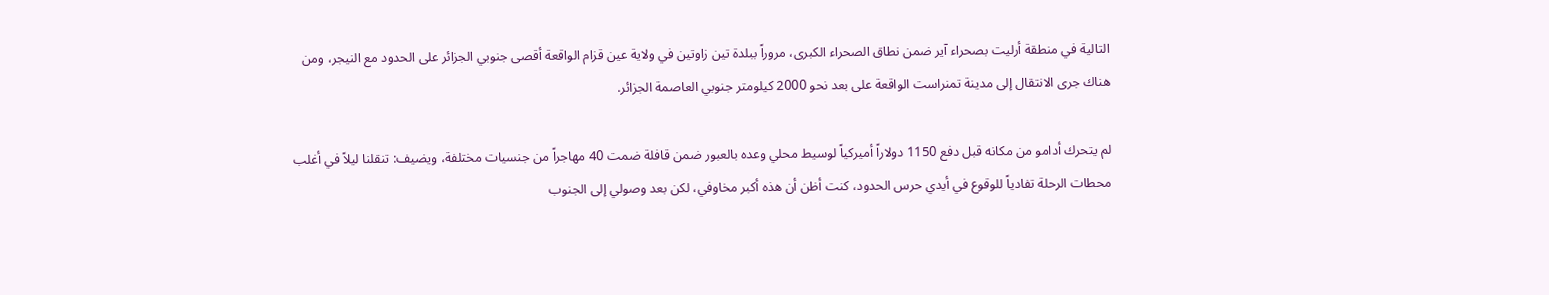التالية في منطقة أرليت بصحراء آير ضمن نطاق الصحراء الكبرى، مروراً ببلدة تين زاوتين في ولاية عين قزام الواقعة أقصى جنوبي الجزائر على الحدود مع النيجر، ومن هناك جرى الانتقال إلى مدينة تمنراست الواقعة على بعد نحو 2000 كيلومتر جنوبي العاصمة الجزائر.

لم يتحرك أدامو من مكانه قبل دفع 1150 دولاراً أميركياً لوسيط محلي وعده بالعبور ضمن قافلة ضمت 40 مهاجراً من جنسيات مختلفة، ويضيف: تنقلنا ليلاً في أغلب محطات الرحلة تفادياً للوقوع في أيدي حرس الحدود، كنت أظن أن هذه أكبر مخاوفي، لكن بعد وصولي إلى الجنوب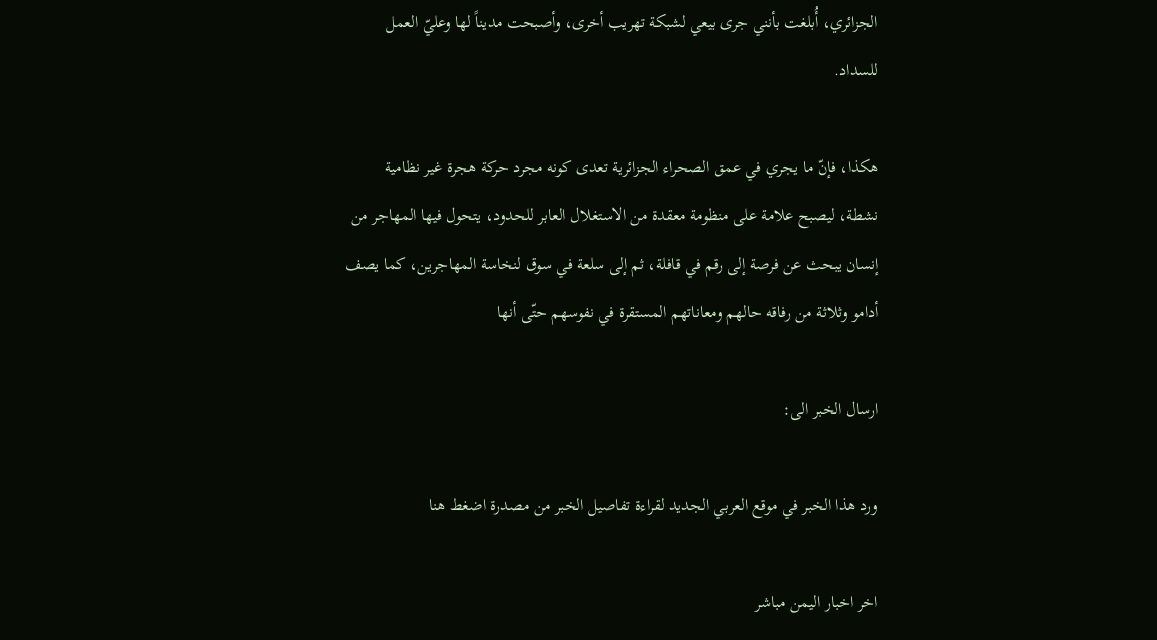الجزائري، أُبلغت بأنني جرى بيعي لشبكة تهريب أخرى، وأصبحت مديناً لها وعليّ العمل للسداد.

هكذا، فإنّ ما يجري في عمق الصحراء الجزائرية تعدى كونه مجرد حركة هجرة غير نظامية نشطة، ليصبح علامة على منظومة معقدة من الاستغلال العابر للحدود، يتحول فيها المهاجر من إنسان يبحث عن فرصة إلى رقم في قافلة، ثم إلى سلعة في سوق لنخاسة المهاجرين، كما يصف أدامو وثلاثة من رفاقه حالهم ومعاناتهم المستقرة في نفوسهم حتّى أنها

ارسال الخبر الى:

ورد هذا الخبر في موقع العربي الجديد لقراءة تفاصيل الخبر من مصدرة اضغط هنا

اخر اخبار اليمن مباشر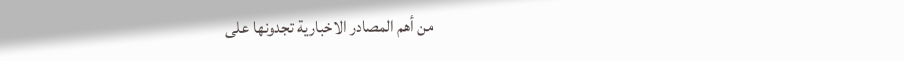من أهم المصادر الاخبارية تجدونها على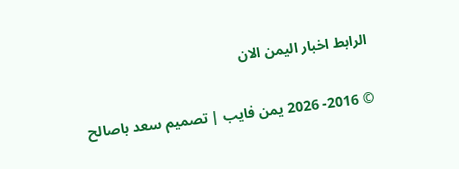الرابط اخبار اليمن الان

© 2016- 2026 يمن فايب | تصميم سعد باصالح